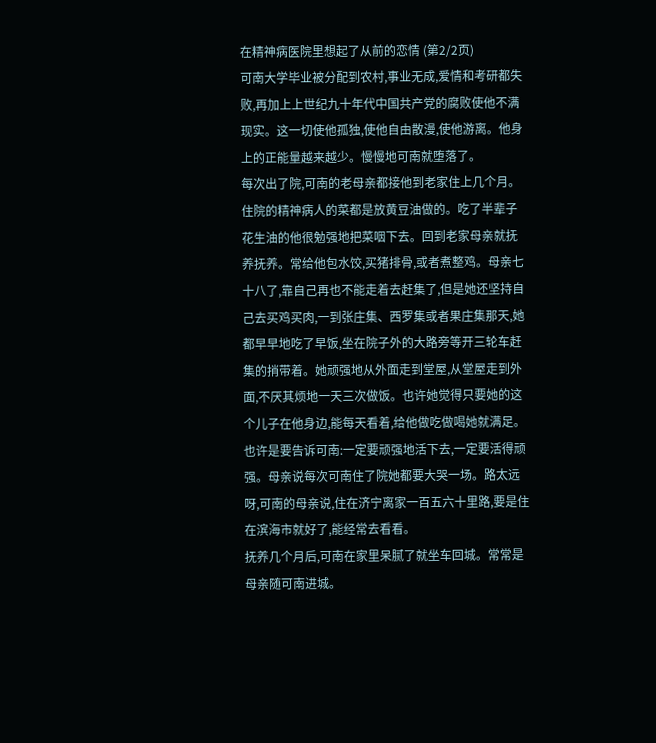在精神病医院里想起了从前的恋情 (第2/2页)
可南大学毕业被分配到农村,事业无成,爱情和考研都失败,再加上上世纪九十年代中国共产党的腐败使他不满现实。这一切使他孤独,使他自由散漫,使他游离。他身上的正能量越来越少。慢慢地可南就堕落了。
每次出了院,可南的老母亲都接他到老家住上几个月。住院的精神病人的菜都是放黄豆油做的。吃了半辈子花生油的他很勉强地把菜咽下去。回到老家母亲就抚养抚养。常给他包水饺,买猪排骨,或者煮整鸡。母亲七十八了,靠自己再也不能走着去赶集了,但是她还坚持自己去买鸡买肉,一到张庄集、西罗集或者果庄集那天,她都早早地吃了早饭,坐在院子外的大路旁等开三轮车赶集的捎带着。她顽强地从外面走到堂屋,从堂屋走到外面,不厌其烦地一天三次做饭。也许她觉得只要她的这个儿子在他身边,能每天看着,给他做吃做喝她就满足。也许是要告诉可南:一定要顽强地活下去,一定要活得顽强。母亲说每次可南住了院她都要大哭一场。路太远呀,可南的母亲说,住在济宁离家一百五六十里路,要是住在滨海市就好了,能经常去看看。
抚养几个月后,可南在家里呆腻了就坐车回城。常常是母亲随可南进城。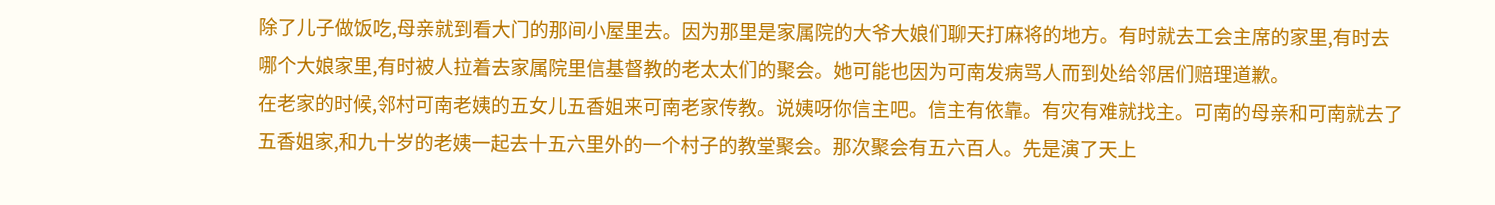除了儿子做饭吃,母亲就到看大门的那间小屋里去。因为那里是家属院的大爷大娘们聊天打麻将的地方。有时就去工会主席的家里,有时去哪个大娘家里,有时被人拉着去家属院里信基督教的老太太们的聚会。她可能也因为可南发病骂人而到处给邻居们赔理道歉。
在老家的时候,邻村可南老姨的五女儿五香姐来可南老家传教。说姨呀你信主吧。信主有依靠。有灾有难就找主。可南的母亲和可南就去了五香姐家,和九十岁的老姨一起去十五六里外的一个村子的教堂聚会。那次聚会有五六百人。先是演了天上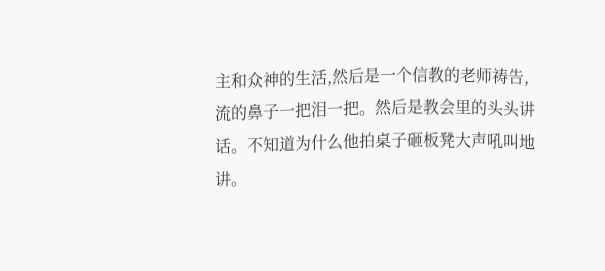主和众神的生活,然后是一个信教的老师祷告,流的鼻子一把泪一把。然后是教会里的头头讲话。不知道为什么他拍桌子砸板凳大声吼叫地讲。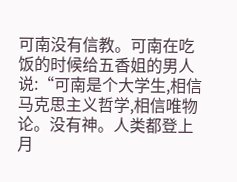可南没有信教。可南在吃饭的时候给五香姐的男人说:“可南是个大学生,相信马克思主义哲学,相信唯物论。没有神。人类都登上月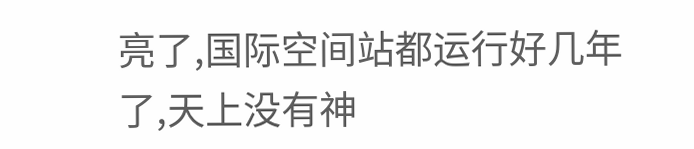亮了,国际空间站都运行好几年了,天上没有神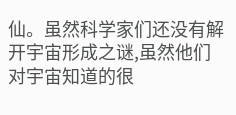仙。虽然科学家们还没有解开宇宙形成之谜,虽然他们对宇宙知道的很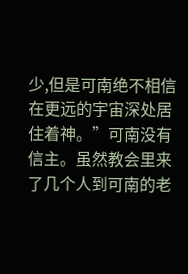少,但是可南绝不相信在更远的宇宙深处居住着神。”可南没有信主。虽然教会里来了几个人到可南的老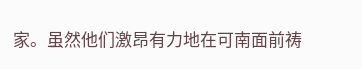家。虽然他们激昂有力地在可南面前祷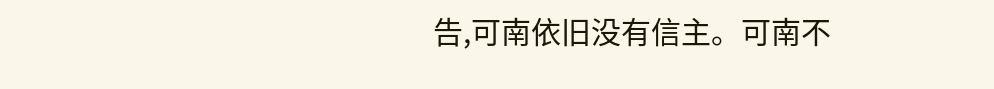告,可南依旧没有信主。可南不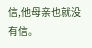信,他母亲也就没有信。